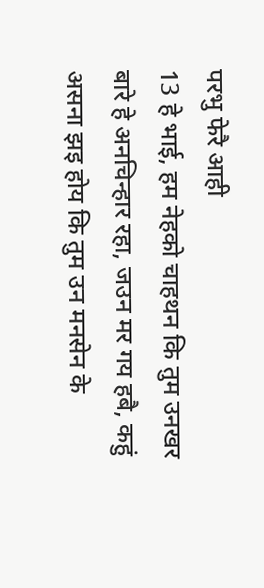परभु फेरै आही
13 हे भाई, हम नेहको चाहथन कि तुम उनखर बारे हे अनचिन्हार रहा, जउन मर गय हबै, कहुं असना झइ होय कि तुम उन मनसेन के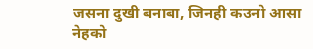जसना दुखी बनाबा, जिनही कउनो आसा नेहको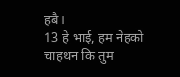हबै।
13 हे भाई, हम नेहको चाहथन कि तुम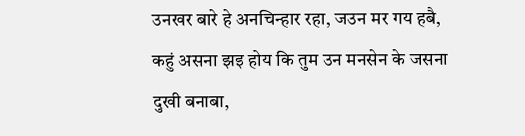उनखर बारे हे अनचिन्हार रहा, जउन मर गय हबै, कहुं असना झइ होय कि तुम उन मनसेन के जसना दुखी बनाबा,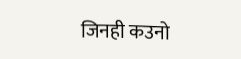जिनही कउनो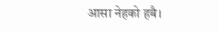आसा नेहको हबै।